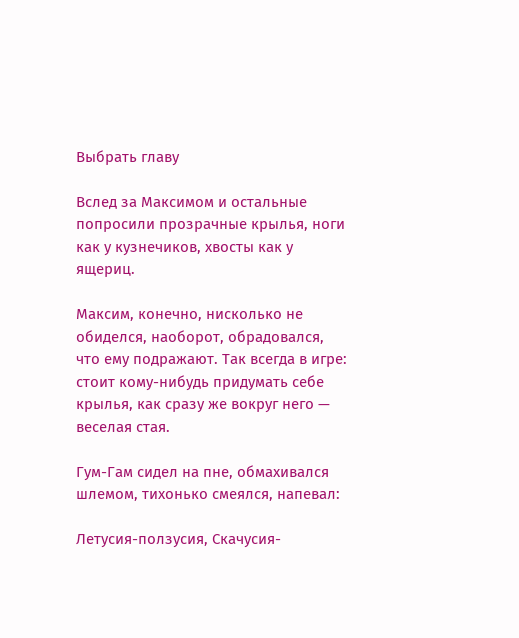Выбрать главу

Вслед за Максимом и остальные попросили прозрачные крылья, ноги как у кузнечиков, хвосты как у ящериц.

Максим, конечно, нисколько не обиделся, наоборот, обрадовался, что ему подражают. Так всегда в игре: стоит кому-нибудь придумать себе крылья, как сразу же вокруг него — веселая стая.

Гум-Гам сидел на пне, обмахивался шлемом, тихонько смеялся, напевал:

Летусия-ползусия, Скачусия-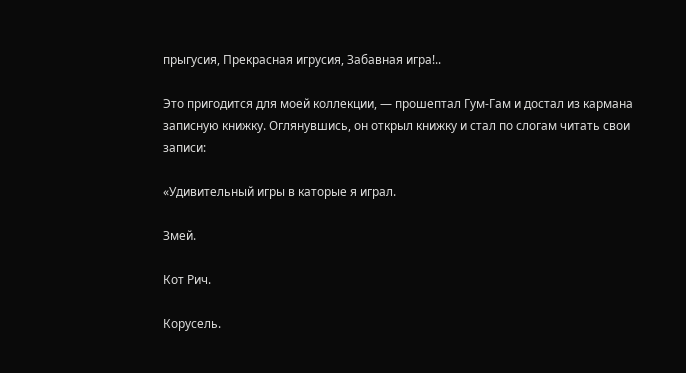прыгусия, Прекрасная игрусия, Забавная игра!..

Это пригодится для моей коллекции, — прошептал Гум-Гам и достал из кармана записную книжку. Оглянувшись, он открыл книжку и стал по слогам читать свои записи:

«Удивительный игры в каторые я играл.

Змей.

Кот Рич.

Корусель.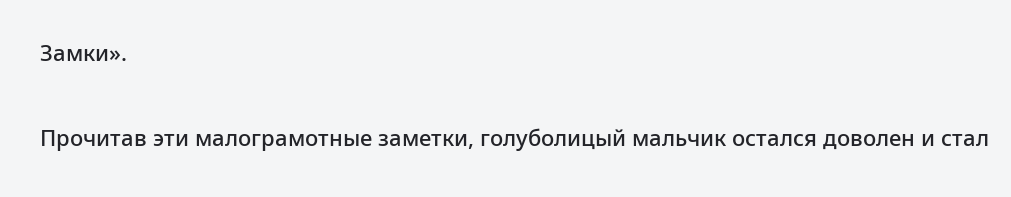Замки».

Прочитав эти малограмотные заметки, голуболицый мальчик остался доволен и стал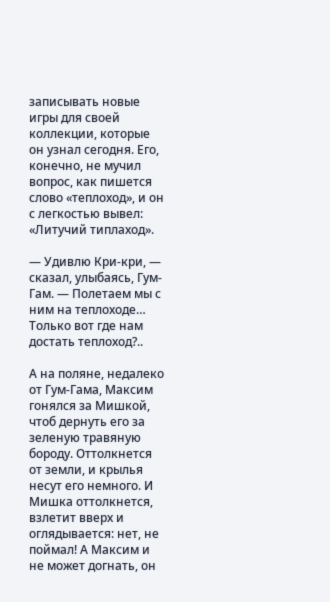записывать новые игры для своей коллекции, которые он узнал сегодня. Его, конечно, не мучил вопрос, как пишется слово «теплоход», и он с легкостью вывел: «Литучий типлаход».

— Удивлю Кри-кри, — сказал, улыбаясь, Гум-Гам. — Полетаем мы с ним на теплоходе… Только вот где нам достать теплоход?..

А на поляне, недалеко от Гум-Гама, Максим гонялся за Мишкой, чтоб дернуть его за зеленую травяную бороду. Оттолкнется от земли, и крылья несут его немного. И Мишка оттолкнется, взлетит вверх и оглядывается: нет, не поймал! А Максим и не может догнать, он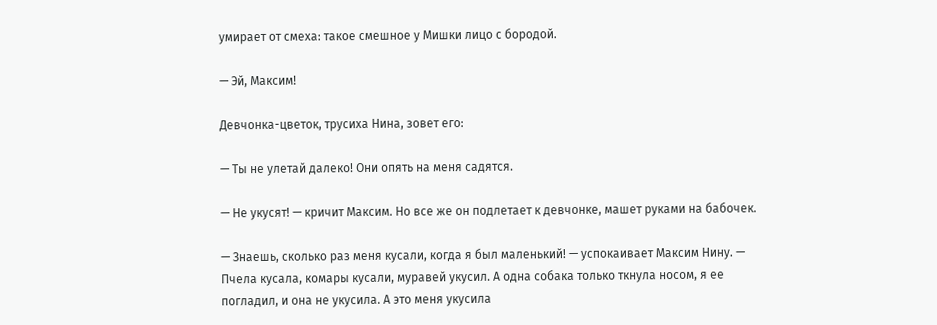умирает от смеха: такое смешное у Мишки лицо с бородой.

— Эй, Максим!

Девчонка-цветок, трусиха Нина, зовет его:

— Ты не улетай далеко! Они опять на меня садятся.

— Не укусят! — кричит Максим. Но все же он подлетает к девчонке, машет руками на бабочек.

— Знаешь, сколько раз меня кусали, когда я был маленький! — успокаивает Максим Нину. — Пчела кусала, комары кусали, муравей укусил. А одна собака только ткнула носом, я ее погладил, и она не укусила. А это меня укусила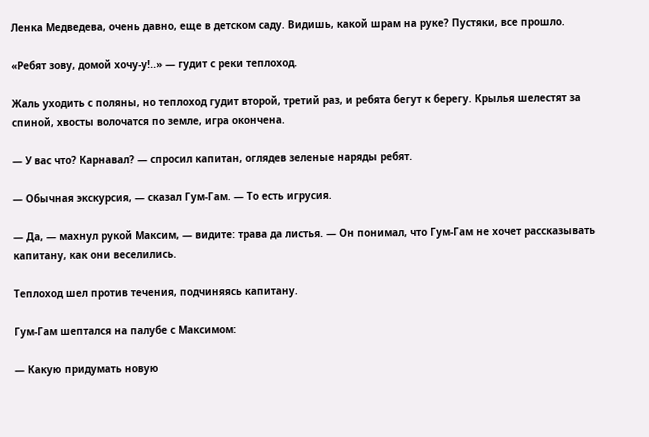Ленка Медведева, очень давно, еще в детском саду. Видишь, какой шрам на руке? Пустяки, все прошло.

«Ребят зову, домой хочу-у!..» — гудит с реки теплоход.

Жаль уходить с поляны, но теплоход гудит второй, третий раз, и ребята бегут к берегу. Крылья шелестят за спиной, хвосты волочатся по земле, игра окончена.

— У вас что? Карнавал? — спросил капитан, оглядев зеленые наряды ребят.

— Обычная экскурсия, — сказал Гум-Гам. — То есть игрусия.

— Да, — махнул рукой Максим, — видите: трава да листья. — Он понимал, что Гум-Гам не хочет рассказывать капитану, как они веселились.

Теплоход шел против течения, подчиняясь капитану.

Гум-Гам шептался на палубе с Максимом:

— Какую придумать новую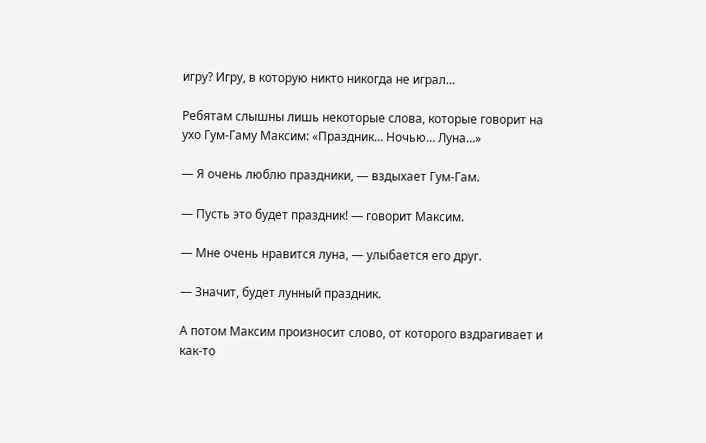игру? Игру, в которую никто никогда не играл…

Ребятам слышны лишь некоторые слова, которые говорит на ухо Гум-Гаму Максим: «Праздник… Ночью… Луна…»

— Я очень люблю праздники, — вздыхает Гум-Гам.

— Пусть это будет праздник! — говорит Максим.

— Мне очень нравится луна, — улыбается его друг.

— Значит, будет лунный праздник.

А потом Максим произносит слово, от которого вздрагивает и как-то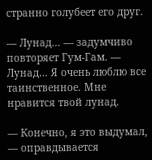странно голубеет его друг.

— Лунад… — задумчиво повторяет Гум-Гам. — Лунад… Я очень люблю все таинственное. Мне нравится твой лунад.

— Конечно, я это выдумал, — оправдывается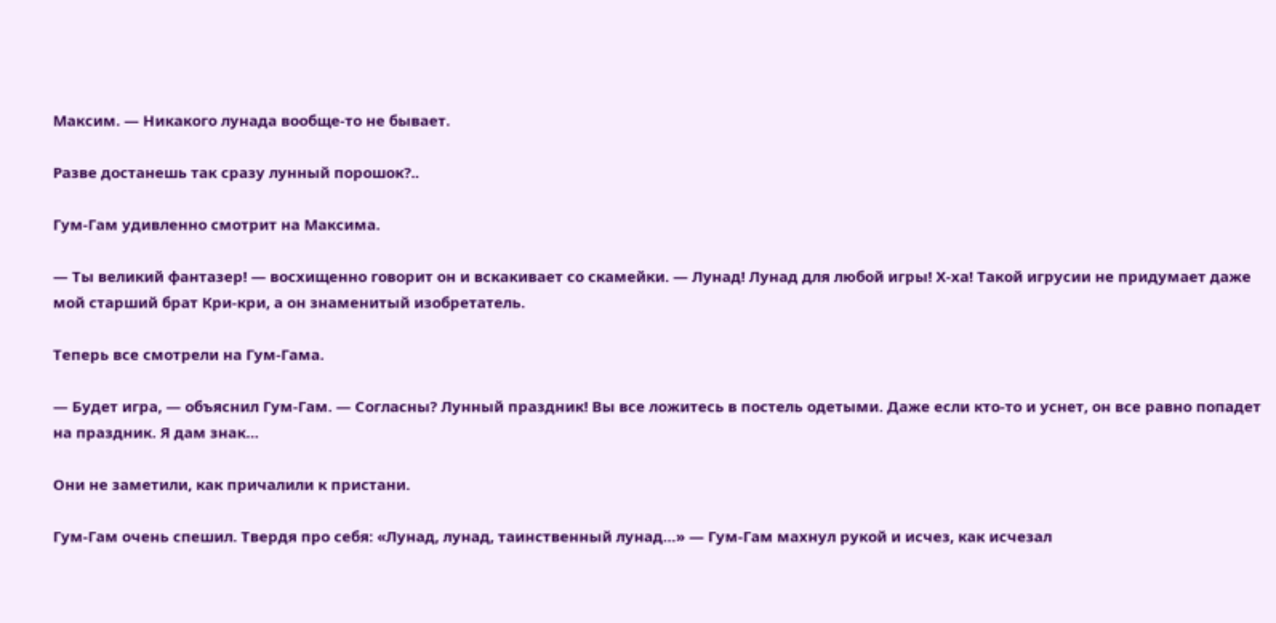Максим. — Никакого лунада вообще-то не бывает.

Разве достанешь так сразу лунный порошок?..

Гум-Гам удивленно смотрит на Максима.

— Ты великий фантазер! — восхищенно говорит он и вскакивает со скамейки. — Лунад! Лунад для любой игры! Х-ха! Такой игрусии не придумает даже мой старший брат Кри-кри, а он знаменитый изобретатель.

Теперь все смотрели на Гум-Гама.

— Будет игра, — объяснил Гум-Гам. — Согласны? Лунный праздник! Вы все ложитесь в постель одетыми. Даже если кто-то и уснет, он все равно попадет на праздник. Я дам знак…

Они не заметили, как причалили к пристани.

Гум-Гам очень спешил. Твердя про себя: «Лунад, лунад, таинственный лунад…» — Гум-Гам махнул рукой и исчез, как исчезал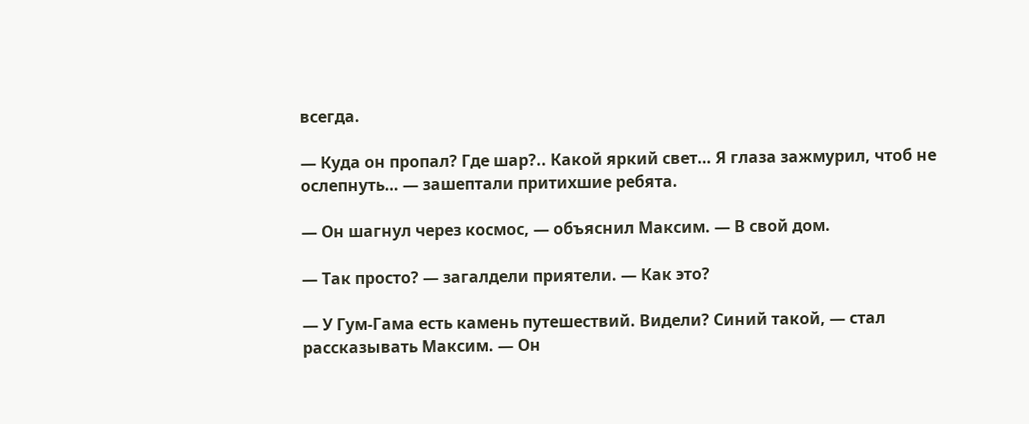всегда.

— Куда он пропал? Где шар?.. Какой яркий свет… Я глаза зажмурил, чтоб не ослепнуть… — зашептали притихшие ребята.

— Он шагнул через космос, — объяснил Максим. — В свой дом.

— Так просто? — загалдели приятели. — Как это?

— У Гум-Гама есть камень путешествий. Видели? Синий такой, — стал рассказывать Максим. — Он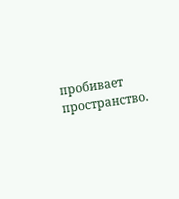пробивает пространство.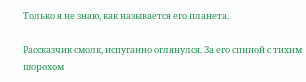Только я не знаю, как называется его планета.

Рассказчик смолк, испуганно оглянулся. За его спиной с тихим шорохом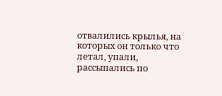отвалились крылья, на которых он только что летал, упали, рассыпались по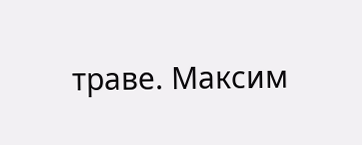траве. Максим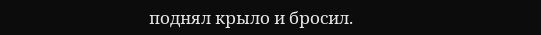поднял крыло и бросил.